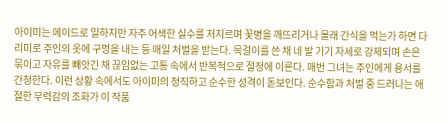아이미는 메이드로 일하지만 자주 어색한 실수를 저지르며 꽃병을 깨뜨리거나 몰래 간식을 먹는가 하면 다리미로 주인의 옷에 구멍을 내는 등 매일 처벌을 받는다. 목걸이를 쓴 채 네 발 기기 자세로 강제되며 손은 묶이고 자유를 빼앗긴 채 끊임없는 고통 속에서 반복적으로 절정에 이른다. 매번 그녀는 주인에게 용서를 간청한다. 이런 상황 속에서도 아이미의 정직하고 순수한 성격이 돋보인다. 순수함과 처벌 중 드러나는 애절한 무력감의 조화가 이 작품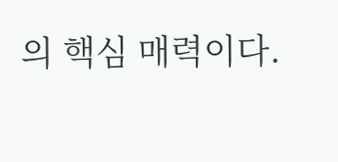의 핵심 매력이다.